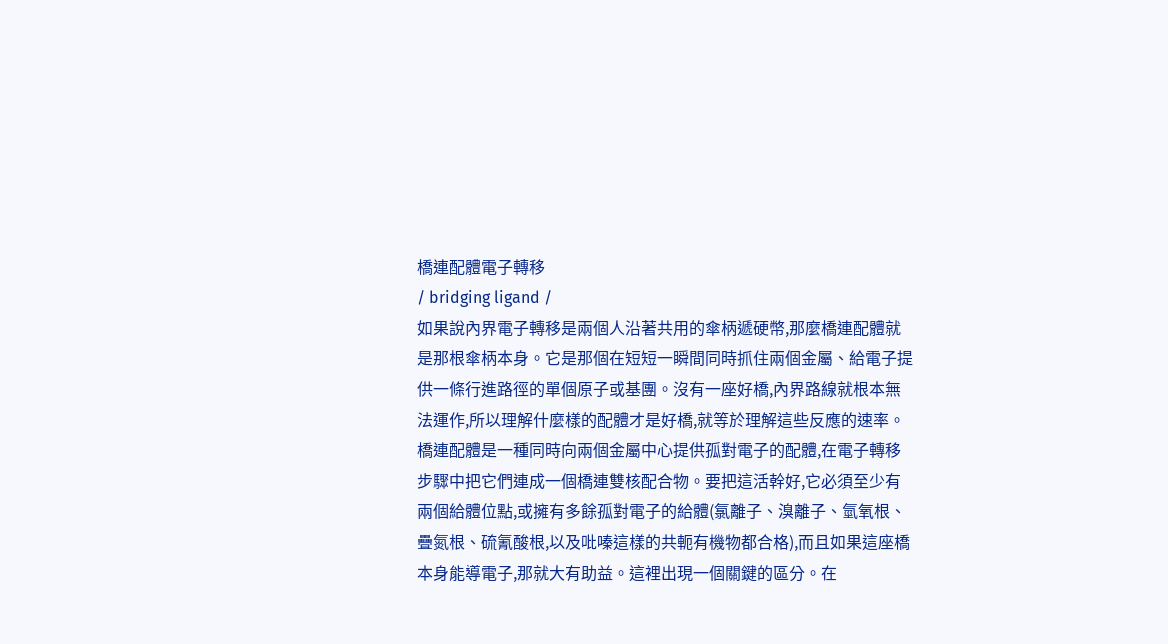橋連配體電子轉移
/ bridging ligand /
如果說內界電子轉移是兩個人沿著共用的傘柄遞硬幣,那麼橋連配體就是那根傘柄本身。它是那個在短短一瞬間同時抓住兩個金屬、給電子提供一條行進路徑的單個原子或基團。沒有一座好橋,內界路線就根本無法運作,所以理解什麼樣的配體才是好橋,就等於理解這些反應的速率。
橋連配體是一種同時向兩個金屬中心提供孤對電子的配體,在電子轉移步驟中把它們連成一個橋連雙核配合物。要把這活幹好,它必須至少有兩個給體位點,或擁有多餘孤對電子的給體(氯離子、溴離子、氫氧根、疊氮根、硫氰酸根,以及吡嗪這樣的共軛有機物都合格),而且如果這座橋本身能導電子,那就大有助益。這裡出現一個關鍵的區分。在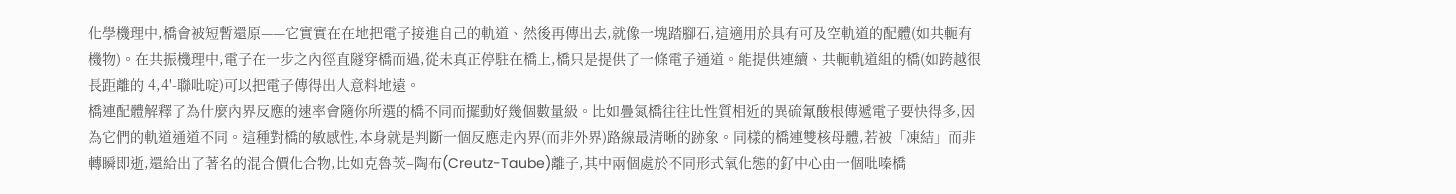化學機理中,橋會被短暫還原——它實實在在地把電子接進自己的軌道、然後再傳出去,就像一塊踏腳石,這適用於具有可及空軌道的配體(如共軛有機物)。在共振機理中,電子在一步之內徑直隧穿橋而過,從未真正停駐在橋上,橋只是提供了一條電子通道。能提供連續、共軛軌道組的橋(如跨越很長距離的 4,4'-聯吡啶)可以把電子傳得出人意料地遠。
橋連配體解釋了為什麼內界反應的速率會隨你所選的橋不同而擺動好幾個數量級。比如疊氮橋往往比性質相近的異硫氰酸根傳遞電子要快得多,因為它們的軌道通道不同。這種對橋的敏感性,本身就是判斷一個反應走內界(而非外界)路線最清晰的跡象。同樣的橋連雙核母體,若被「凍結」而非轉瞬即逝,還給出了著名的混合價化合物,比如克魯茨–陶布(Creutz-Taube)離子,其中兩個處於不同形式氧化態的釕中心由一個吡嗪橋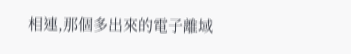相連,那個多出來的電子離域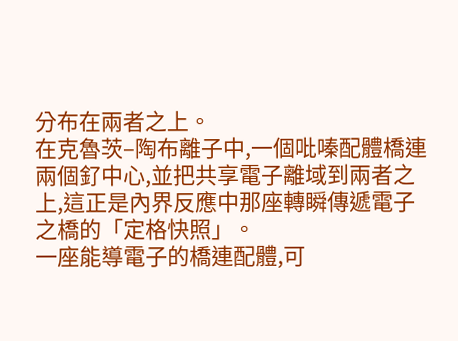分布在兩者之上。
在克魯茨–陶布離子中,一個吡嗪配體橋連兩個釕中心,並把共享電子離域到兩者之上,這正是內界反應中那座轉瞬傳遞電子之橋的「定格快照」。
一座能導電子的橋連配體,可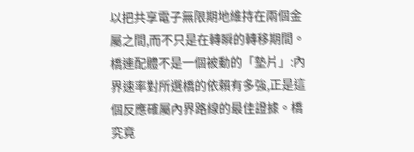以把共享電子無限期地維持在兩個金屬之間,而不只是在轉瞬的轉移期間。
橋連配體不是一個被動的「墊片」:內界速率對所選橋的依賴有多強,正是這個反應確屬內界路線的最佳證據。橋究竟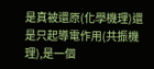是真被還原(化學機理)還是只起導電作用(共振機理),是一個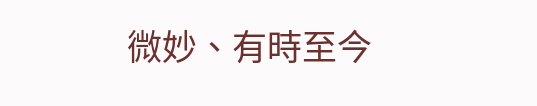微妙、有時至今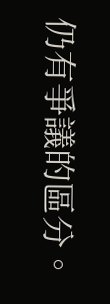仍有爭議的區分。